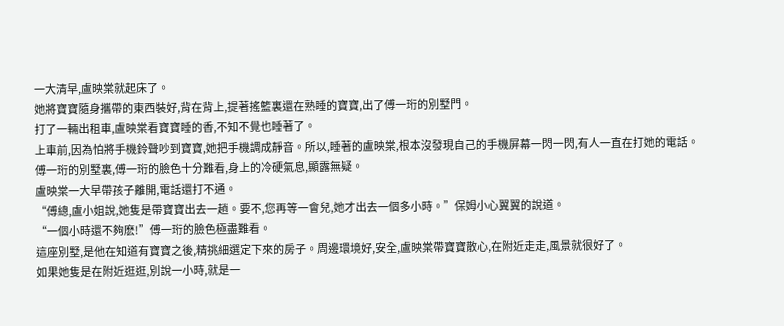一大清早,盧映棠就起床了。
她將寶寶隨身攜帶的東西裝好,背在背上,提著搖籃裏還在熟睡的寶寶,出了傅一珩的別墅門。
打了一輛出租車,盧映棠看寶寶睡的香,不知不覺也睡著了。
上車前,因為怕將手機鈴聲吵到寶寶,她把手機調成靜音。所以,睡著的盧映棠,根本沒發現自己的手機屏幕一閃一閃,有人一直在打她的電話。
傅一珩的別墅裏,傅一珩的臉色十分難看,身上的冷硬氣息,顯露無疑。
盧映棠一大早帶孩子離開,電話還打不通。
“傅總,盧小姐說,她隻是帶寶寶出去一趟。要不,您再等一會兒,她才出去一個多小時。”保姆小心翼翼的說道。
“一個小時還不夠麽!”傅一珩的臉色極盡難看。
這座別墅,是他在知道有寶寶之後,精挑細選定下來的房子。周邊環境好,安全,盧映棠帶寶寶散心,在附近走走,風景就很好了。
如果她隻是在附近逛逛,別說一小時,就是一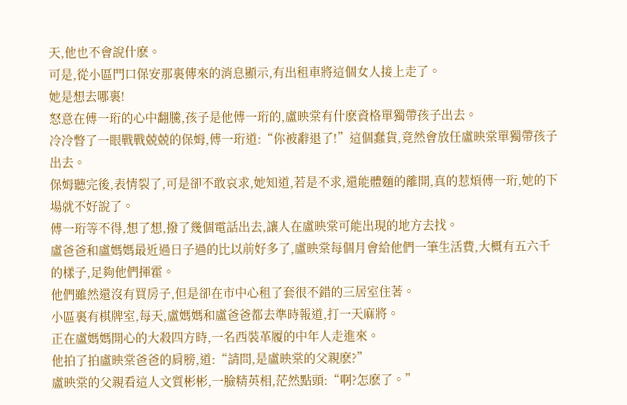天,他也不會說什麽。
可是,從小區門口保安那裏傳來的消息顯示,有出租車將這個女人接上走了。
她是想去哪裏!
怒意在傅一珩的心中翻騰,孩子是他傅一珩的,盧映棠有什麽資格單獨帶孩子出去。
冷冷瞥了一眼戰戰兢兢的保姆,傅一珩道:“你被辭退了!”這個蠢貨,竟然會放任盧映棠單獨帶孩子出去。
保姆聽完後,表情裂了,可是卻不敢哀求,她知道,若是不求,還能體麵的離開,真的惹煩傅一珩,她的下場就不好說了。
傅一珩等不得,想了想,撥了幾個電話出去,讓人在盧映棠可能出現的地方去找。
盧爸爸和盧媽媽最近過日子過的比以前好多了,盧映棠每個月會給他們一筆生活費,大概有五六千的樣子,足夠他們揮霍。
他們雖然還沒有買房子,但是卻在市中心租了套很不錯的三居室住著。
小區裏有棋牌室,每天,盧媽媽和盧爸爸都去準時報道,打一天麻將。
正在盧媽媽開心的大殺四方時,一名西裝革履的中年人走進來。
他拍了拍盧映棠爸爸的肩膀,道:“請問,是盧映棠的父親麽?”
盧映棠的父親看這人文質彬彬,一臉精英相,茫然點頭:“啊?怎麽了。”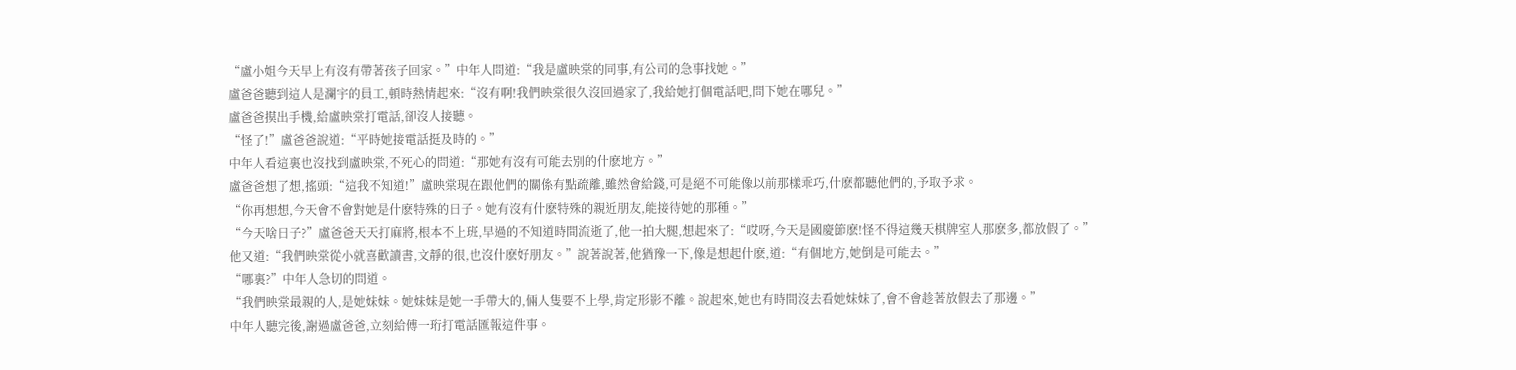“盧小姐今天早上有沒有帶著孩子回家。”中年人問道:“我是盧映棠的同事,有公司的急事找她。”
盧爸爸聽到這人是瀾宇的員工,頓時熱情起來:“沒有啊!我們映棠很久沒回過家了,我給她打個電話吧,問下她在哪兒。”
盧爸爸摸出手機,給盧映棠打電話,卻沒人接聽。
“怪了!”盧爸爸說道:“平時她接電話挺及時的。”
中年人看這裏也沒找到盧映棠,不死心的問道:“那她有沒有可能去別的什麽地方。”
盧爸爸想了想,搖頭:“這我不知道!”盧映棠現在跟他們的關係有點疏離,雖然會給錢,可是絕不可能像以前那樣乖巧,什麽都聽他們的,予取予求。
“你再想想,今天會不會對她是什麽特殊的日子。她有沒有什麽特殊的親近朋友,能接待她的那種。”
“今天啥日子?”盧爸爸天天打麻將,根本不上班,早過的不知道時間流逝了,他一拍大腿,想起來了:“哎呀,今天是國慶節麽!怪不得這幾天棋牌室人那麽多,都放假了。”
他又道:“我們映棠從小就喜歡讀書,文靜的很,也沒什麽好朋友。”說著說著,他猶豫一下,像是想起什麽,道:“有個地方,她倒是可能去。”
“哪裏?”中年人急切的問道。
“我們映棠最親的人,是她妹妹。她妹妹是她一手帶大的,倆人隻要不上學,肯定形影不離。說起來,她也有時間沒去看她妹妹了,會不會趁著放假去了那邊。”
中年人聽完後,謝過盧爸爸,立刻給傅一珩打電話匯報這件事。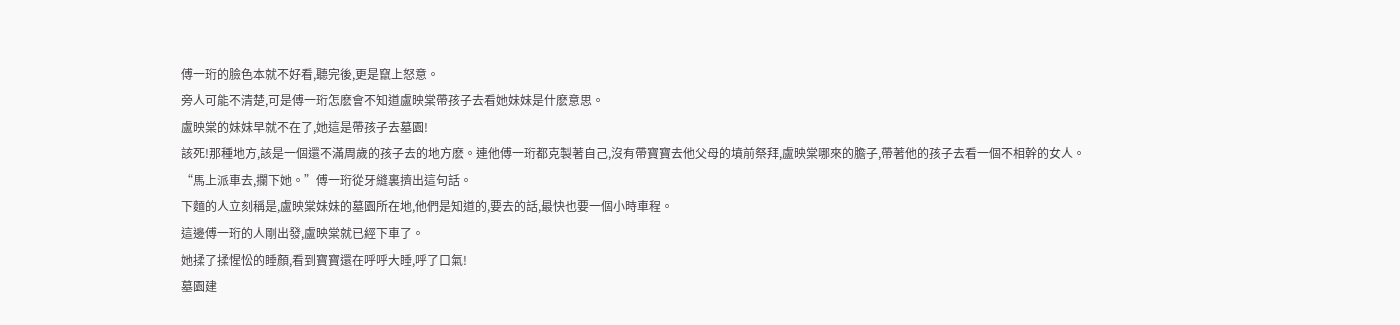傅一珩的臉色本就不好看,聽完後,更是竄上怒意。
旁人可能不清楚,可是傅一珩怎麽會不知道盧映棠帶孩子去看她妹妹是什麽意思。
盧映棠的妹妹早就不在了,她這是帶孩子去墓園!
該死!那種地方,該是一個還不滿周歲的孩子去的地方麽。連他傅一珩都克製著自己,沒有帶寶寶去他父母的墳前祭拜,盧映棠哪來的膽子,帶著他的孩子去看一個不相幹的女人。
“馬上派車去,攔下她。”傅一珩從牙縫裏擠出這句話。
下麵的人立刻稱是,盧映棠妹妹的墓園所在地,他們是知道的,要去的話,最快也要一個小時車程。
這邊傅一珩的人剛出發,盧映棠就已經下車了。
她揉了揉惺忪的睡顏,看到寶寶還在呼呼大睡,呼了口氣!
墓園建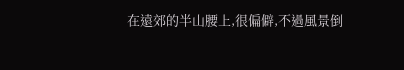在遠郊的半山腰上,很偏僻,不過風景倒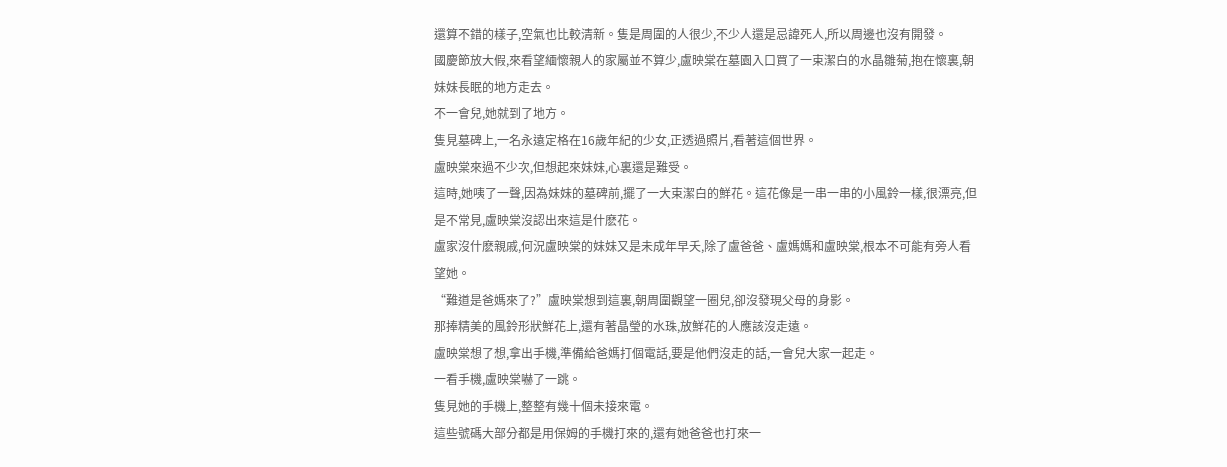還算不錯的樣子,空氣也比較清新。隻是周圍的人很少,不少人還是忌諱死人,所以周邊也沒有開發。
國慶節放大假,來看望緬懷親人的家屬並不算少,盧映棠在墓園入口買了一束潔白的水晶雛菊,抱在懷裏,朝妹妹長眠的地方走去。
不一會兒,她就到了地方。
隻見墓碑上,一名永遠定格在16歲年紀的少女,正透過照片,看著這個世界。
盧映棠來過不少次,但想起來妹妹,心裏還是難受。
這時,她咦了一聲,因為妹妹的墓碑前,擺了一大束潔白的鮮花。這花像是一串一串的小風鈴一樣,很漂亮,但是不常見,盧映棠沒認出來這是什麽花。
盧家沒什麽親戚,何況盧映棠的妹妹又是未成年早夭,除了盧爸爸、盧媽媽和盧映棠,根本不可能有旁人看望她。
“難道是爸媽來了?”盧映棠想到這裏,朝周圍觀望一圈兒,卻沒發現父母的身影。
那捧精美的風鈴形狀鮮花上,還有著晶瑩的水珠,放鮮花的人應該沒走遠。
盧映棠想了想,拿出手機,準備給爸媽打個電話,要是他們沒走的話,一會兒大家一起走。
一看手機,盧映棠嚇了一跳。
隻見她的手機上,整整有幾十個未接來電。
這些號碼大部分都是用保姆的手機打來的,還有她爸爸也打來一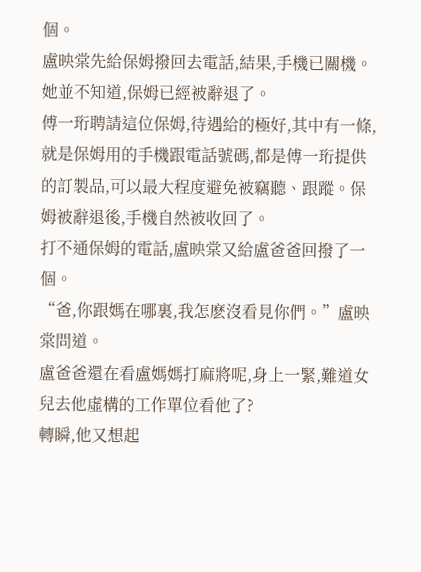個。
盧映棠先給保姆撥回去電話,結果,手機已關機。
她並不知道,保姆已經被辭退了。
傅一珩聘請這位保姆,待遇給的極好,其中有一條,就是保姆用的手機跟電話號碼,都是傅一珩提供的訂製品,可以最大程度避免被竊聽、跟蹤。保姆被辭退後,手機自然被收回了。
打不通保姆的電話,盧映棠又給盧爸爸回撥了一個。
“爸,你跟媽在哪裏,我怎麽沒看見你們。”盧映棠問道。
盧爸爸還在看盧媽媽打麻將呢,身上一緊,難道女兒去他虛構的工作單位看他了?
轉瞬,他又想起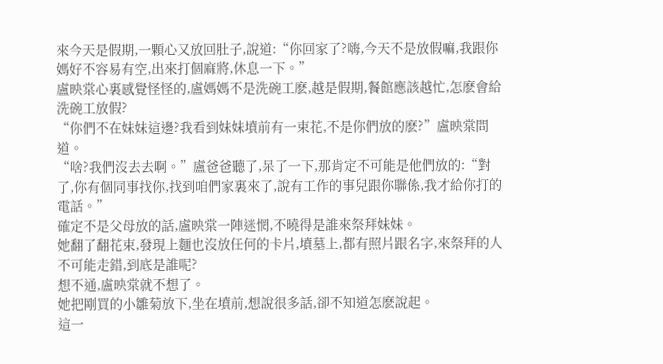來今天是假期,一顆心又放回肚子,說道:“你回家了?嗨,今天不是放假嘛,我跟你媽好不容易有空,出來打個麻將,休息一下。”
盧映棠心裏感覺怪怪的,盧媽媽不是洗碗工麽,越是假期,餐館應該越忙,怎麽會給洗碗工放假?
“你們不在妹妹這邊?我看到妹妹墳前有一束花,不是你們放的麽?”盧映棠問道。
“啥?我們沒去去啊。”盧爸爸聽了,呆了一下,那肯定不可能是他們放的:“對了,你有個同事找你,找到咱們家裏來了,說有工作的事兒跟你聯係,我才給你打的電話。”
確定不是父母放的話,盧映棠一陣迷惘,不曉得是誰來祭拜妹妹。
她翻了翻花束,發現上麵也沒放任何的卡片,墳墓上,都有照片跟名字,來祭拜的人不可能走錯,到底是誰呢?
想不通,盧映棠就不想了。
她把剛買的小雛菊放下,坐在墳前,想說很多話,卻不知道怎麽說起。
這一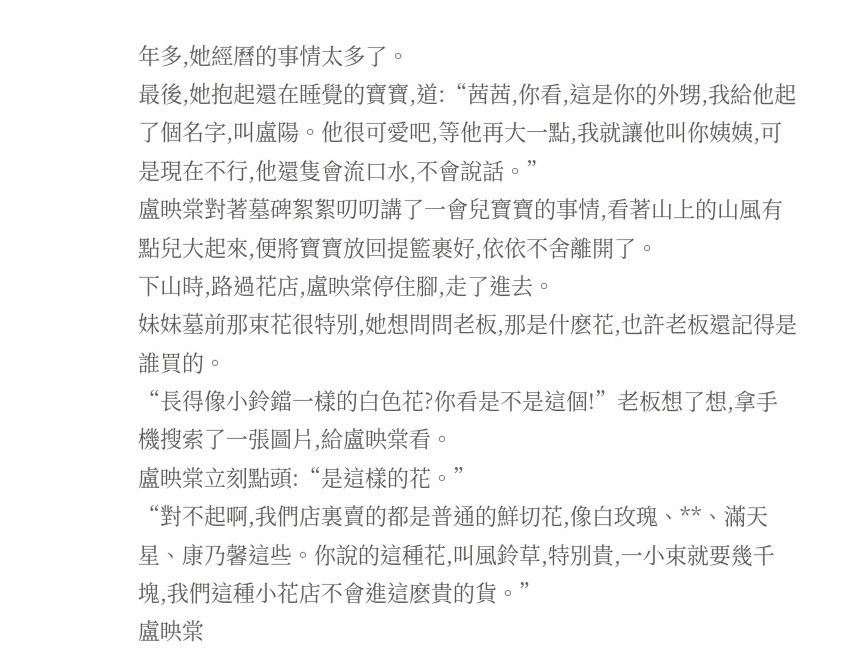年多,她經曆的事情太多了。
最後,她抱起還在睡覺的寶寶,道:“茜茜,你看,這是你的外甥,我給他起了個名字,叫盧陽。他很可愛吧,等他再大一點,我就讓他叫你姨姨,可是現在不行,他還隻會流口水,不會說話。”
盧映棠對著墓碑絮絮叨叨講了一會兒寶寶的事情,看著山上的山風有點兒大起來,便將寶寶放回提籃裹好,依依不舍離開了。
下山時,路過花店,盧映棠停住腳,走了進去。
妹妹墓前那束花很特別,她想問問老板,那是什麽花,也許老板還記得是誰買的。
“長得像小鈴鐺一樣的白色花?你看是不是這個!”老板想了想,拿手機搜索了一張圖片,給盧映棠看。
盧映棠立刻點頭:“是這樣的花。”
“對不起啊,我們店裏賣的都是普通的鮮切花,像白玫瑰、**、滿天星、康乃馨這些。你說的這種花,叫風鈴草,特別貴,一小束就要幾千塊,我們這種小花店不會進這麽貴的貨。”
盧映棠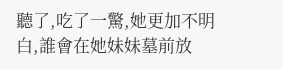聽了,吃了一驚,她更加不明白,誰會在她妹妹墓前放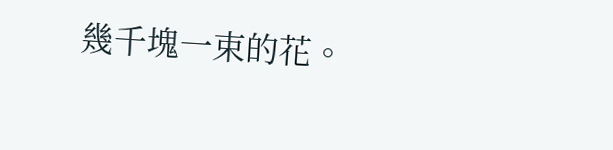幾千塊一束的花。